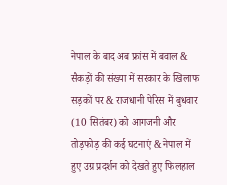नेपाल के बाद अब फ्रांस में बवाल & सैकड़ों की संख्या में सरकार के खिलाफ सड़कों पर & राजधानी पेरिस में बुधवार (10 सितंबर) को आगजनी और तोड़फोड़ की कई घटनाएं & नेपाल में हुए उग्र प्रदर्शन को देखते हुए फिलहाल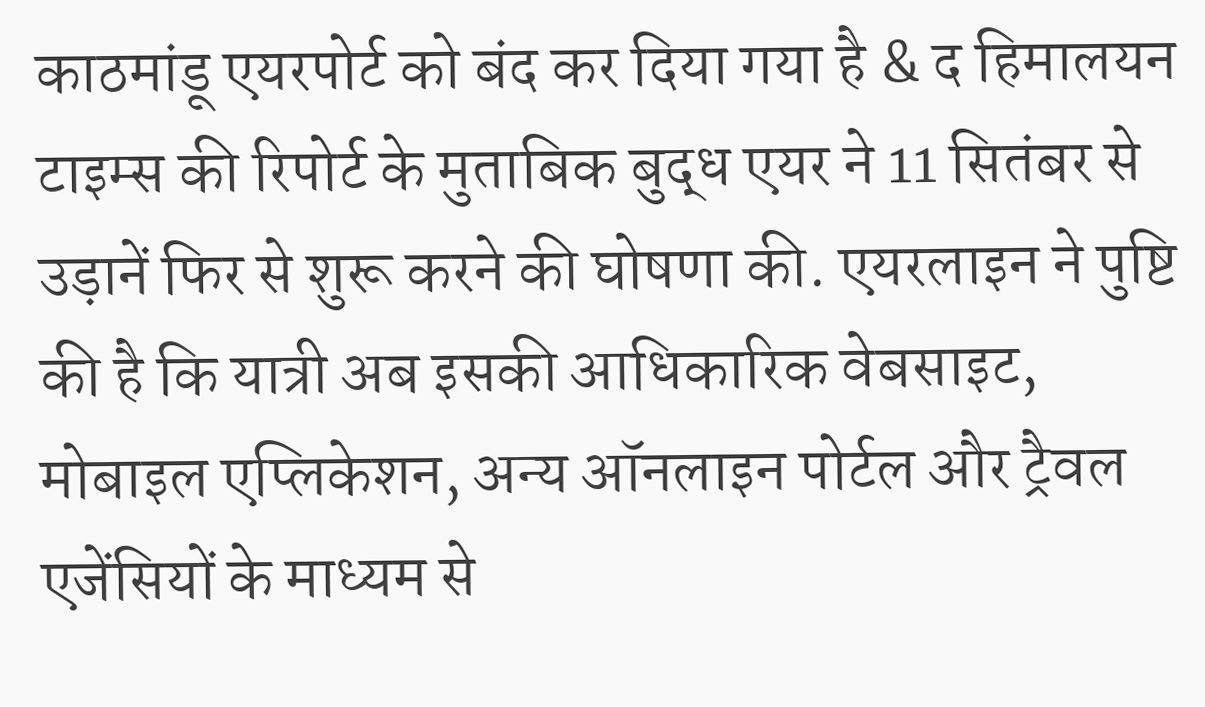काठमांडू एयरपोर्ट को बंद कर दिया गया है & द हिमालयन टाइम्स की रिपोर्ट के मुताबिक बुद्ध एयर ने 11 सितंबर से उड़ानें फिर से शुरू करने की घोषणा की. एयरलाइन ने पुष्टि की है कि यात्री अब इसकी आधिकारिक वेबसाइट, मोबाइल एप्लिकेशन, अन्य ऑनलाइन पोर्टल और ट्रैवल एजेंसियों के माध्यम से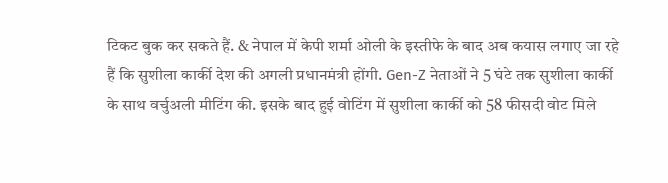टिकट बुक कर सकते हैं. & नेपाल में केपी शर्मा ओली के इस्तीफे के बाद अब कयास लगाए जा रहे हैं कि सुशीला कार्की देश की अगली प्रधानमंत्री होंगी. Gen-Z नेताओं ने 5 घंटे तक सुशीला कार्की के साथ वर्चुअली मीटिंग की. इसके बाद हुई वोटिंग में सुशीला कार्की को 58 फीसदी वोट मिले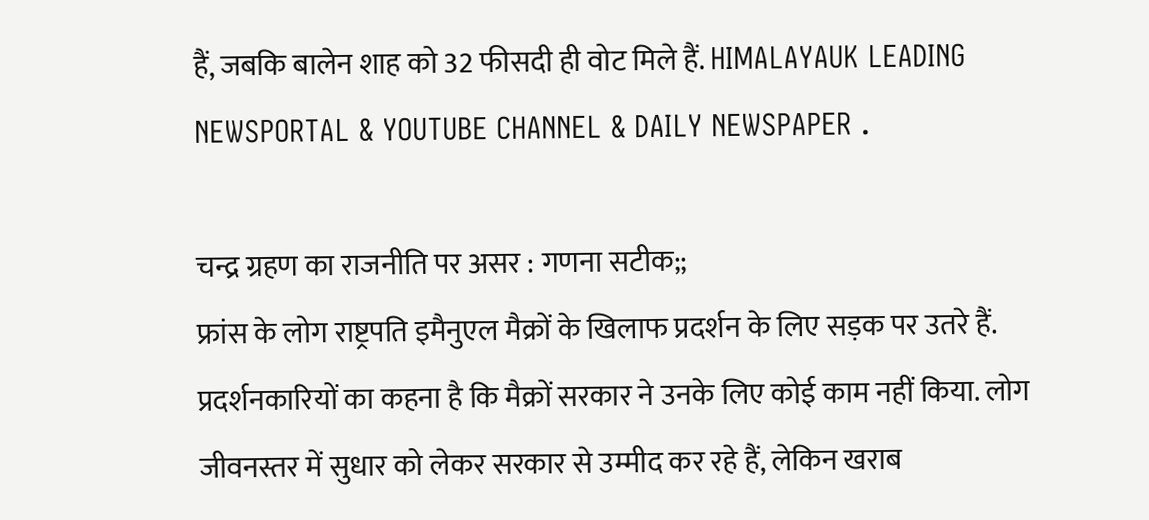हैं, जबकि बालेन शाह को 32 फीसदी ही वोट मिले हैं. HIMALAYAUK LEADING NEWSPORTAL & YOUTUBE CHANNEL & DAILY NEWSPAPER .

चन्द्र ग्रहण का राजनीति पर असर : गणना सटीक;;
फ्रांस के लोग राष्ट्रपति इमैनुएल मैक्रों के खिलाफ प्रदर्शन के लिए सड़क पर उतरे हैं. प्रदर्शनकारियों का कहना है कि मैक्रों सरकार ने उनके लिए कोई काम नहीं किया. लोग जीवनस्तर में सुधार को लेकर सरकार से उम्मीद कर रहे हैं, लेकिन खराब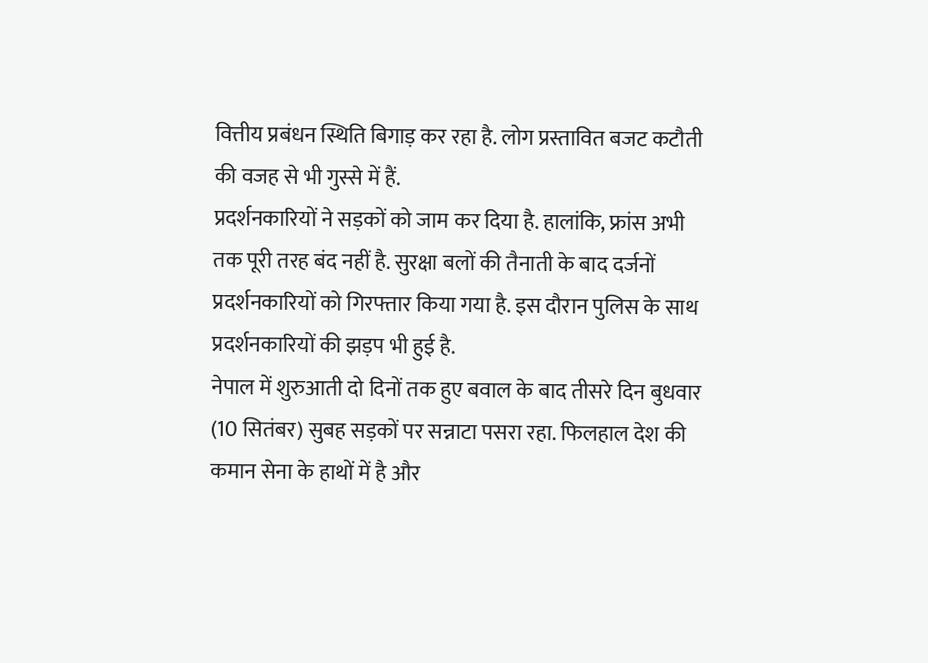वित्तीय प्रबंधन स्थिति बिगाड़ कर रहा है. लोग प्रस्तावित बजट कटौती की वजह से भी गुस्से में हैं.
प्रदर्शनकारियों ने सड़कों को जाम कर दिया है. हालांकि, फ्रांस अभी तक पूरी तरह बंद नहीं है. सुरक्षा बलों की तैनाती के बाद दर्जनों प्रदर्शनकारियों को गिरफ्तार किया गया है. इस दौरान पुलिस के साथ प्रदर्शनकारियों की झड़प भी हुई है.
नेपाल में शुरुआती दो दिनों तक हुए बवाल के बाद तीसरे दिन बुधवार (10 सितंबर) सुबह सड़कों पर सन्नाटा पसरा रहा. फिलहाल देश की कमान सेना के हाथों में है और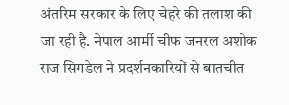अंतरिम सरकार के लिए चेहरे की तलाश की जा रही है. नेपाल आर्मी चीफ जनरल अशोक राज सिगडेल ने प्रदर्शनकारियों से बातचीत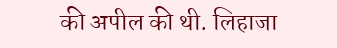की अपील की थी. लिहाजा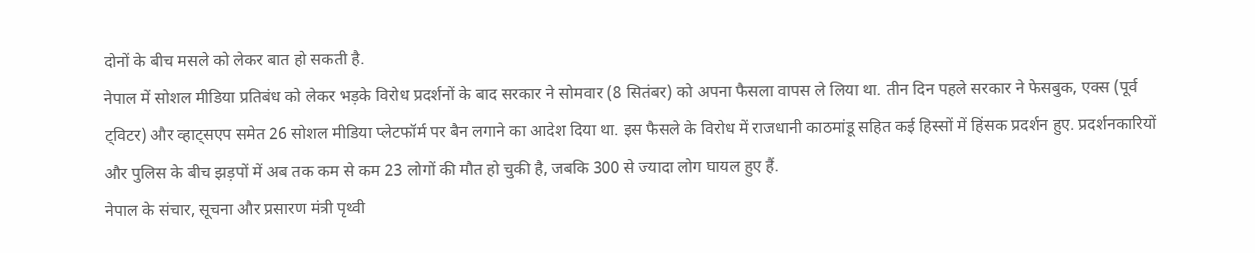दोनों के बीच मसले को लेकर बात हो सकती है.
नेपाल में सोशल मीडिया प्रतिबंध को लेकर भड़के विरोध प्रदर्शनों के बाद सरकार ने सोमवार (8 सितंबर) को अपना फैसला वापस ले लिया था. तीन दिन पहले सरकार ने फेसबुक, एक्स (पूर्व ट्विटर) और व्हाट्सएप समेत 26 सोशल मीडिया प्लेटफॉर्म पर बैन लगाने का आदेश दिया था. इस फैसले के विरोध में राजधानी काठमांडू सहित कई हिस्सों में हिंसक प्रदर्शन हुए. प्रदर्शनकारियों और पुलिस के बीच झड़पों में अब तक कम से कम 23 लोगों की मौत हो चुकी है, जबकि 300 से ज्यादा लोग घायल हुए हैं.
नेपाल के संचार, सूचना और प्रसारण मंत्री पृथ्वी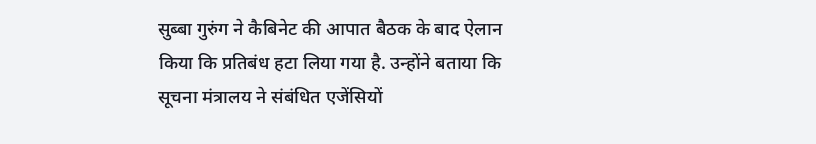सुब्बा गुरुंग ने कैबिनेट की आपात बैठक के बाद ऐलान किया कि प्रतिबंध हटा लिया गया है. उन्होंने बताया कि सूचना मंत्रालय ने संबंधित एजेंसियों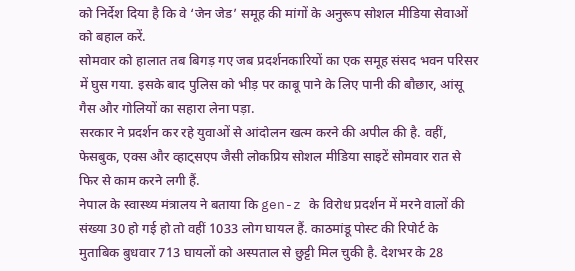को निर्देश दिया है कि वे ‘जेन जेड’ समूह की मांगों के अनुरूप सोशल मीडिया सेवाओं को बहाल करें.
सोमवार को हालात तब बिगड़ गए जब प्रदर्शनकारियों का एक समूह संसद भवन परिसर में घुस गया. इसके बाद पुलिस को भीड़ पर काबू पाने के लिए पानी की बौछार, आंसू गैस और गोलियों का सहारा लेना पड़ा.
सरकार ने प्रदर्शन कर रहे युवाओं से आंदोलन खत्म करने की अपील की है. वहीं, फेसबुक, एक्स और व्हाट्सएप जैसी लोकप्रिय सोशल मीडिया साइटें सोमवार रात से फिर से काम करने लगी हैं.
नेपाल के स्वास्थ्य मंत्रालय ने बताया कि gen-z के विरोध प्रदर्शन में मरने वालों की संख्या 30 हो गई हो तो वहीं 1033 लोग घायल हैं. काठमांडू पोस्ट की रिपोर्ट के मुताबिक बुधवार 713 घायलों को अस्पताल से छुट्टी मिल चुकी है. देशभर के 28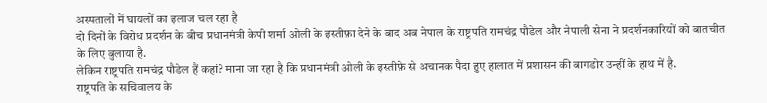अस्पतालों में घायलों का इलाज चल रहा है
दो दिनों के विरोध प्रदर्शन के बीच प्रधानमंत्री केपी शर्मा ओली के इस्तीफ़ा देने के बाद अब नेपाल के राष्ट्रपति रामचंद्र पौडेल और नेपाली सेना ने प्रदर्शनकारियों को बातचीत के लिए बुलाया है.
लेकिन राष्ट्रपति रामचंद्र पौडेल हैं कहां? माना जा रहा है कि प्रधानमंत्री ओली के इस्तीफ़े से अचानक पैदा हुए हालात में प्रशासन की बागडोर उन्हीं के हाथ में है.
राष्ट्रपति के सचिवालय के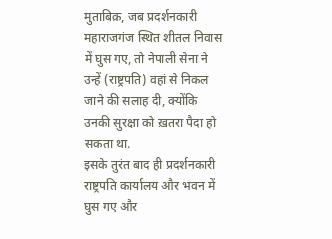मुताबिक़, जब प्रदर्शनकारी महाराजगंज स्थित शीतल निवास में घुस गए, तो नेपाली सेना ने उन्हें (राष्ट्रपति) वहां से निकल जाने की सलाह दी, क्योंकि उनकी सुरक्षा को ख़तरा पैदा हो सकता था.
इसके तुरंत बाद ही प्रदर्शनकारी राष्ट्रपति कार्यालय और भवन में घुस गए और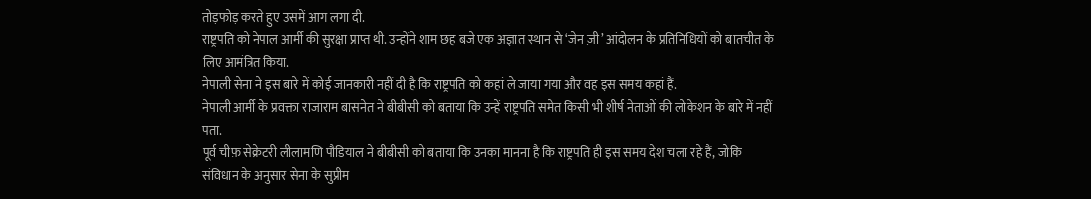तोड़फोड़ करते हुए उसमें आग लगा दी.
राष्ट्रपति को नेपाल आर्मी की सुरक्षा प्राप्त थी. उन्होंने शाम छह बजे एक अज्ञात स्थान से ‘जेन ज़ी’ आंदोलन के प्रतिनिधियों को बातचीत के लिए आमंत्रित किया.
नेपाली सेना ने इस बारे में कोई जानकारी नहीं दी है कि राष्ट्रपति को कहां ले जाया गया और वह इस समय कहां हैं.
नेपाली आर्मी के प्रवक्ता राजाराम बासनेत ने बीबीसी को बताया कि उन्हें राष्ट्रपति समेत किसी भी शीर्ष नेताओं की लोकेशन के बारे में नहीं पता.
पूर्व चीफ़ सेक्रेटरी लीलामणि पौडियाल ने बीबीसी को बताया कि उनका मानना है कि राष्ट्रपति ही इस समय देश चला रहे हैं, जोकि संविधान के अनुसार सेना के सुप्रीम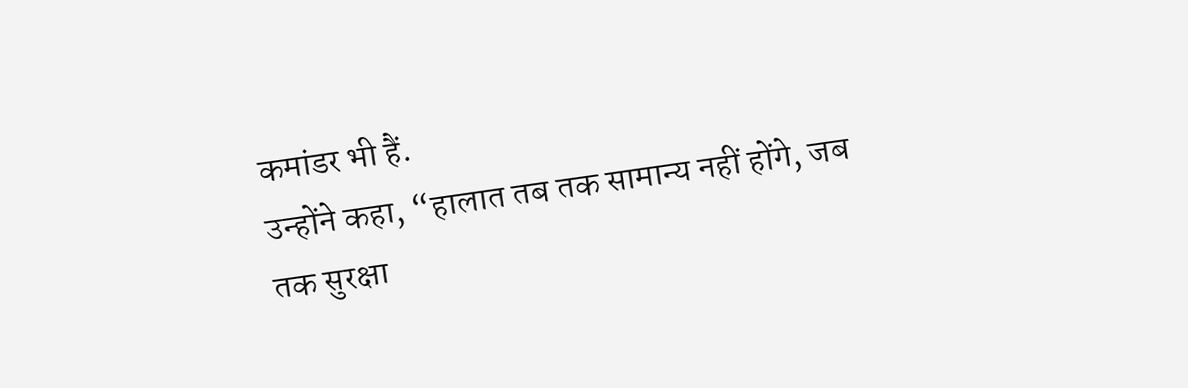कमांडर भी हैं.
उन्होंने कहा, “हालात तब तक सामान्य नहीं होंगे, जब तक सुरक्षा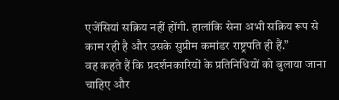एजेंसियां सक्रिय नहीं होंगी. हालांकि सेना अभी सक्रिय रूप से काम रही है और उसके सुप्रीम कमांडर राष्ट्रपति ही हैं.”
वह कहते हैं कि प्रदर्शनकारियों के प्रतिनिधियों को बुलाया जाना चाहिए और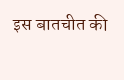इस बातचीत की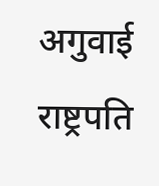अगुवाई राष्ट्रपति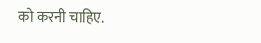को करनी चाहिए.